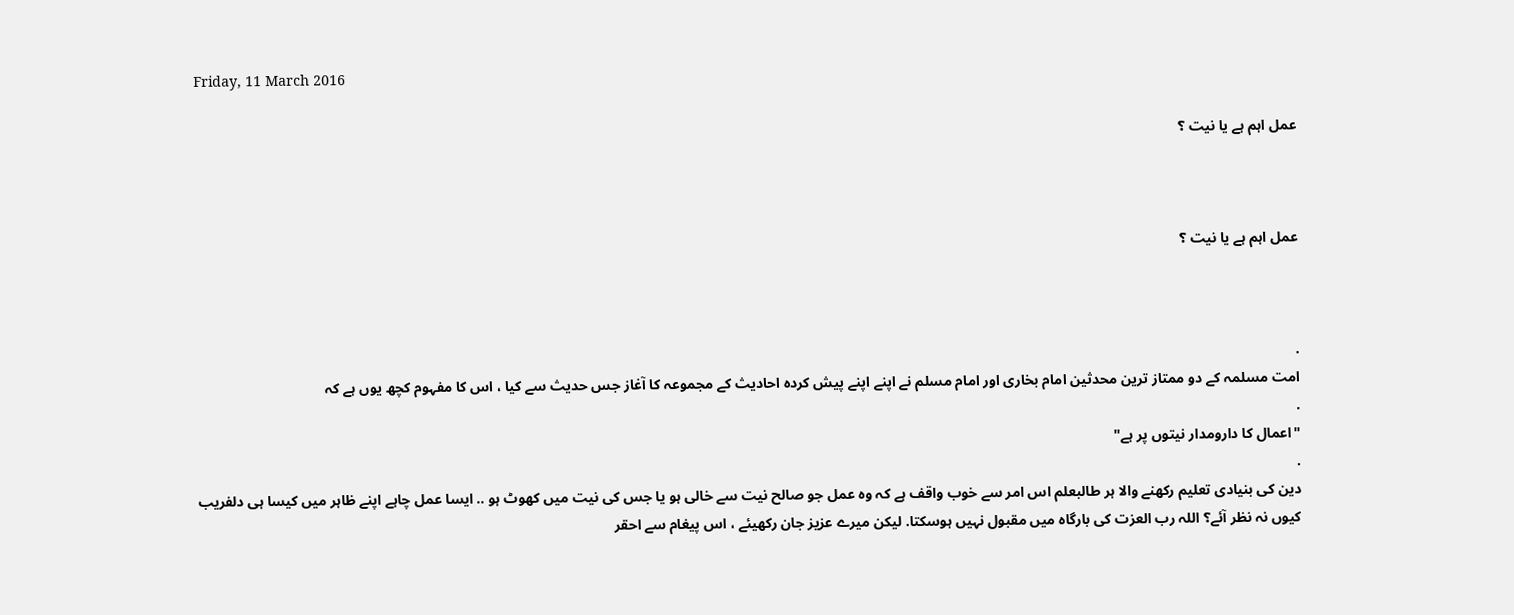Friday, 11 March 2016

عمل اہم ہے یا نیت ؟



عمل اہم ہے یا نیت ؟



.
امت مسلمہ کے دو ممتاز ترین محدثین امام بخاری اور امام مسلم نے اپنے اپنے پیش کردہ احادیث کے مجموعہ کا آغاز جس حدیث سے کیا ، اس کا مفہوم کچھ یوں ہے کہ
.
"اعمال کا دارومدار نیتوں پر ہے"
.
دین کی بنیادی تعلیم رکھنے والا ہر طالبعلم اس امر سے خوب واقف ہے کہ وہ عمل جو صالح نیت سے خالی ہو یا جس کی نیت میں کھوٹ ہو .. ایسا عمل چاہے اپنے ظاہر میں کیسا ہی دلفریب کیوں نہ نظر آئے؟ اللہ رب العزت کی بارگاہ میں مقبول نہیں ہوسکتا. لیکن میرے عزیز جان رکھیئے ، اس پیغام سے احقر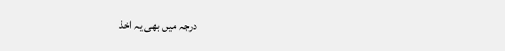درجہ میں بھی یہ اخذ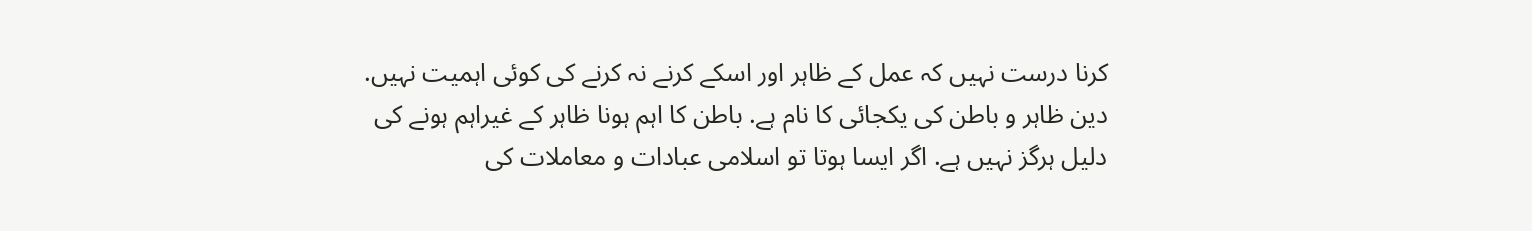کرنا درست نہیں کہ عمل کے ظاہر اور اسکے کرنے نہ کرنے کی کوئی اہمیت نہیں. دین ظاہر و باطن کی یکجائی کا نام ہے. باطن کا اہم ہونا ظاہر کے غیراہم ہونے کی دلیل ہرگز نہیں ہے. اگر ایسا ہوتا تو اسلامی عبادات و معاملات کی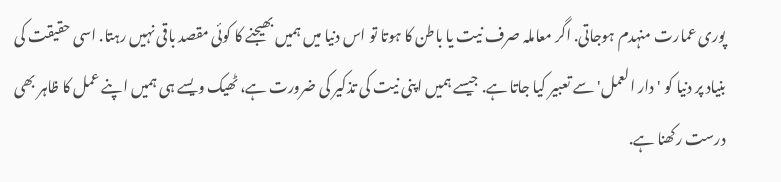پوری عمارت منہدم ہوجاتی. اگر معاملہ صرف نیت یا باطن کا ہوتا تو اس دنیا میں ہمیں بھیجنے کا کوئی مقصد باقی نہیں رہتا. اسی حقیقت کی بنیاد پر دنیا کو 'دار العمل' سے تعبیر کیا جاتا ہے. جیسے ہمیں اپنی نیت کی تذکیر کی ضرورت ہے، ٹھیک ویسے ہی ہمیں اپنے عمل کا ظاہر بھی درست رکھنا ہے.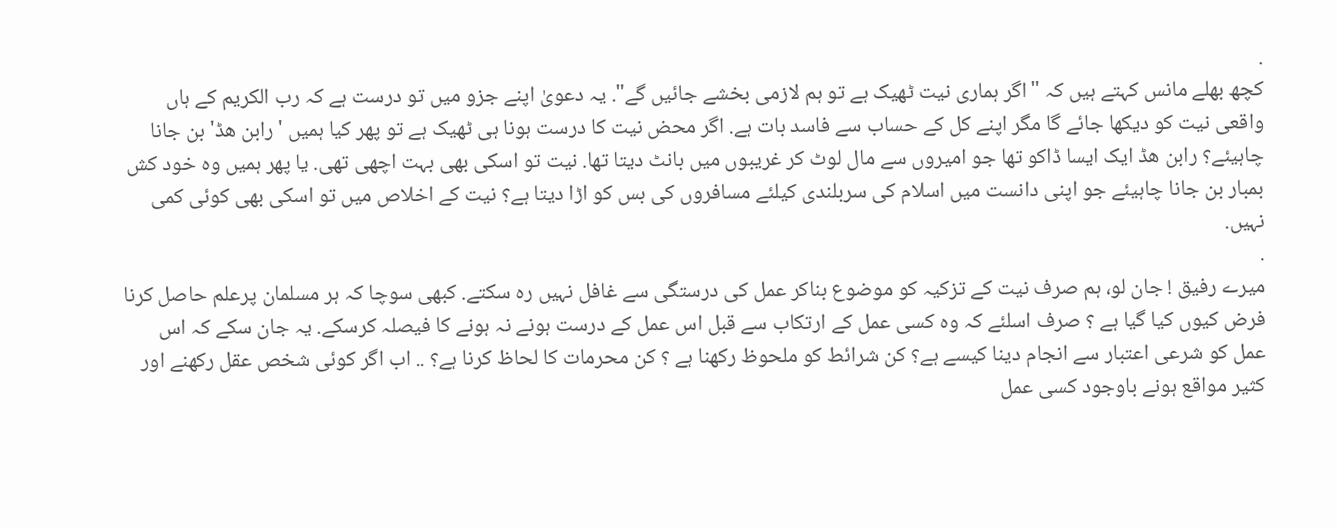.
کچھ بھلے مانس کہتے ہیں کہ "اگر ہماری نیت ٹھیک ہے تو ہم لازمی بخشے جائیں گے". یہ دعویٰ اپنے جزو میں تو درست ہے کہ رب الکریم کے ہاں واقعی نیت کو دیکھا جائے گا مگر اپنے کل کے حساب سے فاسد بات ہے. اگر محض نیت کا درست ہونا ہی ٹھیک ہے تو پھر کیا ہمیں 'رابن ھڈ' بن جانا چاہیئے؟ رابن ھڈ ایک ایسا ڈاکو تھا جو امیروں سے مال لوٹ کر غریبوں میں بانٹ دیتا تھا. نیت تو اسکی بھی بہت اچھی تھی. یا پھر ہمیں وہ خود کش بمبار بن جانا چاہیئے جو اپنی دانست میں اسلام کی سربلندی کیلئے مسافروں کی بس کو اڑا دیتا ہے؟ نیت کے اخلاص میں تو اسکی بھی کوئی کمی نہیں.
.
میرے رفیق ! جان لو، ہم صرف نیت کے تزکیہ کو موضوع بناکر عمل کی درستگی سے غافل نہیں رہ سکتے. کبھی سوچا کہ ہر مسلمان پرعلم حاصل کرنا فرض کیوں کیا گیا ہے ؟ صرف اسلئے کہ وہ کسی عمل کے ارتکاب سے قبل اس عمل کے درست ہونے نہ ہونے کا فیصلہ کرسکے. یہ جان سکے کہ اس عمل کو شرعی اعتبار سے انجام دینا کیسے ہے؟ کن شرائط کو ملحوظ رکھنا ہے ؟ کن محرمات کا لحاظ کرنا ہے؟ .. اب اگر کوئی شخص عقل رکھنے اور کثیر مواقع ہونے باوجود کسی عمل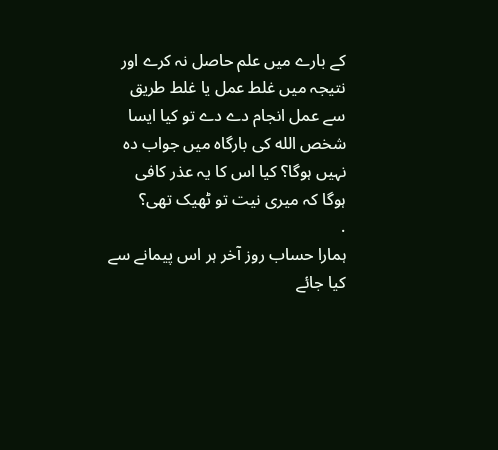کے بارے میں علم حاصل نہ کرے اور نتیجہ میں غلط عمل یا غلط طریق سے عمل انجام دے دے تو کیا ایسا شخص الله کی بارگاہ میں جواب دہ نہیں ہوگا؟ کیا اس کا یہ عذر کافی ہوگا کہ میری نیت تو ٹھیک تھی؟
.
ہمارا حساب روز آخر ہر اس پیمانے سے کیا جائے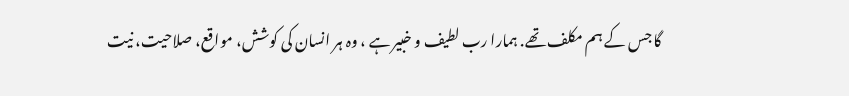گا جس کے ہم مکلف تھے. ہمارا رب لطیف و خبیر ہے ، وہ ہر انسان کی کوشش، مواقع، صلاحیت، نیت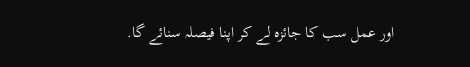اور عمل سب کا جائزہ لے کر اپنا فیصلہ سنائے گا.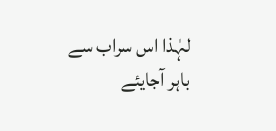لہٰذا اس سراب سے باہر آجایئے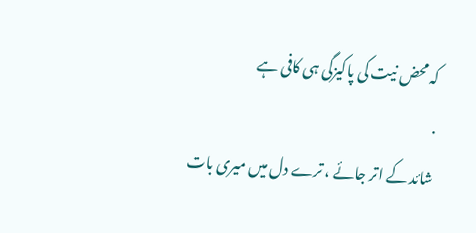کہ محض نیت کی پاکیزگی ہی کافی ہے
.
شائد کے اتر جائے ، ترے دل میں میری بات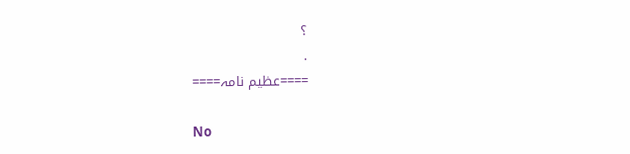؟
.
====عظیم نامہ====

No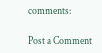comments:

Post a Comment